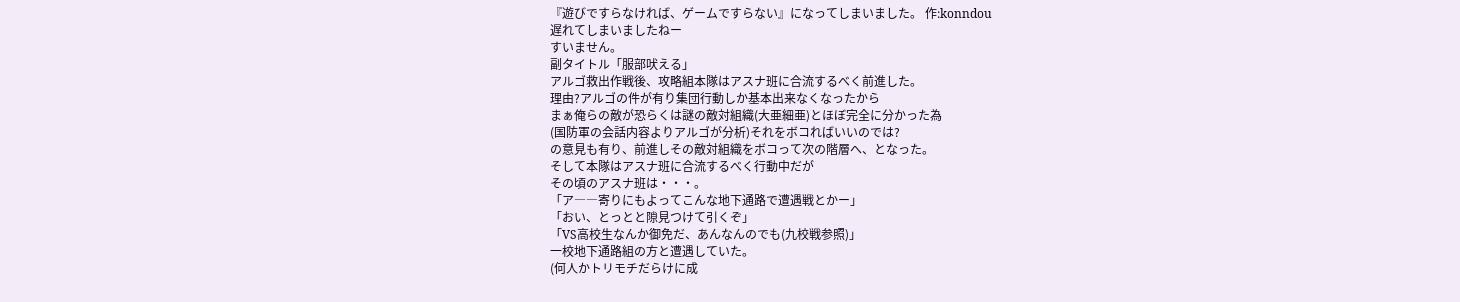『遊びですらなければ、ゲームですらない』になってしまいました。 作:konndou
遅れてしまいましたねー
すいません。
副タイトル「服部吠える」
アルゴ救出作戦後、攻略組本隊はアスナ班に合流するべく前進した。
理由?アルゴの件が有り集団行動しか基本出来なくなったから
まぁ俺らの敵が恐らくは謎の敵対組織(大亜細亜)とほぼ完全に分かった為
(国防軍の会話内容よりアルゴが分析)それをボコればいいのでは?
の意見も有り、前進しその敵対組織をボコって次の階層へ、となった。
そして本隊はアスナ班に合流するべく行動中だが
その頃のアスナ班は・・・。
「ア――寄りにもよってこんな地下通路で遭遇戦とかー」
「おい、とっとと隙見つけて引くぞ」
「VS高校生なんか御免だ、あんなんのでも(九校戦参照)」
一校地下通路組の方と遭遇していた。
(何人かトリモチだらけに成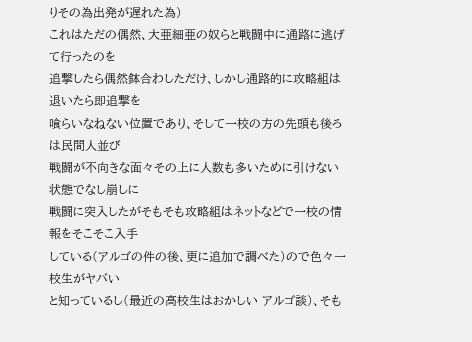りその為出発が遅れた為)
これはただの偶然、大亜細亜の奴らと戦闘中に通路に逃げて行ったのを
追撃したら偶然鉢合わしただけ、しかし通路的に攻略組は退いたら即追撃を
喰らいなねない位置であり、そして一校の方の先頭も後ろは民間人並び
戦闘が不向きな面々その上に人数も多いために引けない状態でなし崩しに
戦闘に突入したがそもそも攻略組はネットなどで一校の情報をそこそこ入手
している(アルゴの件の後、更に追加で調べた)ので色々一校生がヤバい
と知っているし(最近の高校生はおかしい アルゴ談)、そも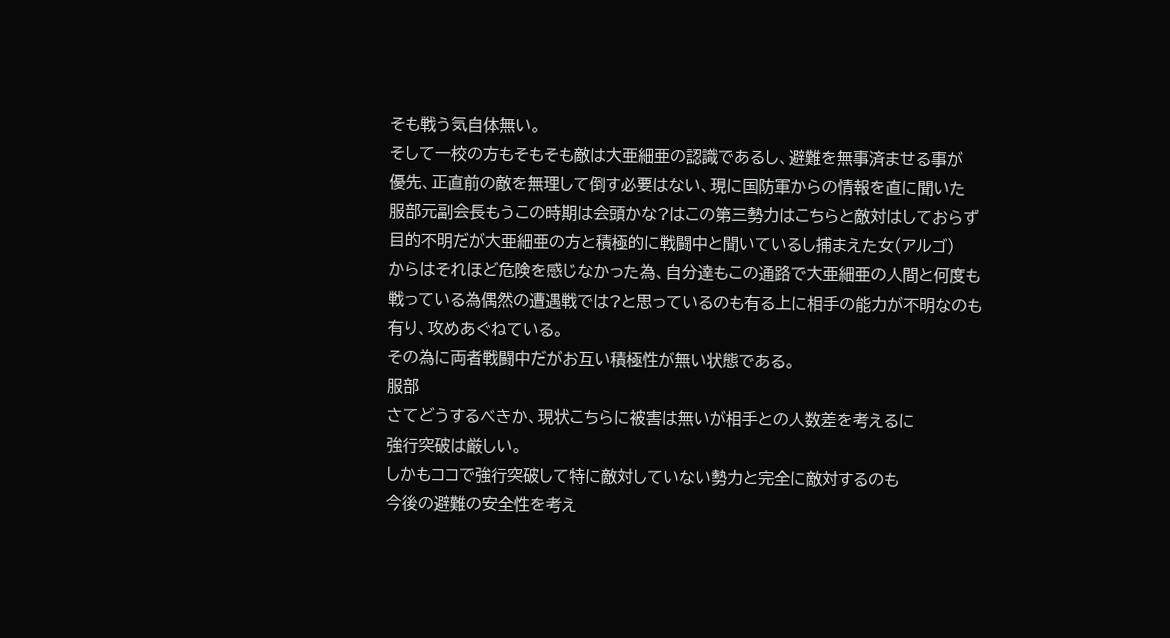そも戦う気自体無い。
そして一校の方もそもそも敵は大亜細亜の認識であるし、避難を無事済ませる事が
優先、正直前の敵を無理して倒す必要はない、現に国防軍からの情報を直に聞いた
服部元副会長もうこの時期は会頭かな?はこの第三勢力はこちらと敵対はしておらず
目的不明だが大亜細亜の方と積極的に戦闘中と聞いているし捕まえた女(アルゴ)
からはそれほど危険を感じなかった為、自分達もこの通路で大亜細亜の人間と何度も
戦っている為偶然の遭遇戦では?と思っているのも有る上に相手の能力が不明なのも
有り、攻めあぐねている。
その為に両者戦闘中だがお互い積極性が無い状態である。
服部
さてどうするべきか、現状こちらに被害は無いが相手との人数差を考えるに
強行突破は厳しい。
しかもココで強行突破して特に敵対していない勢力と完全に敵対するのも
今後の避難の安全性を考え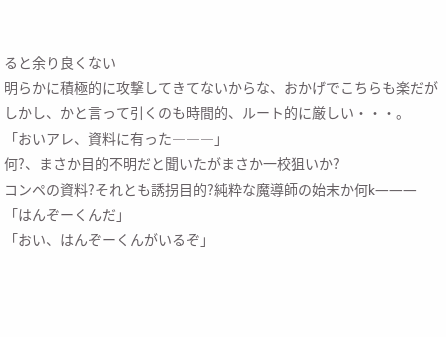ると余り良くない
明らかに積極的に攻撃してきてないからな、おかげでこちらも楽だが
しかし、かと言って引くのも時間的、ルート的に厳しい・・・。
「おいアレ、資料に有った―――」
何?、まさか目的不明だと聞いたがまさか一校狙いか?
コンペの資料?それとも誘拐目的?純粋な魔導師の始末か何k―――
「はんぞーくんだ」
「おい、はんぞーくんがいるぞ」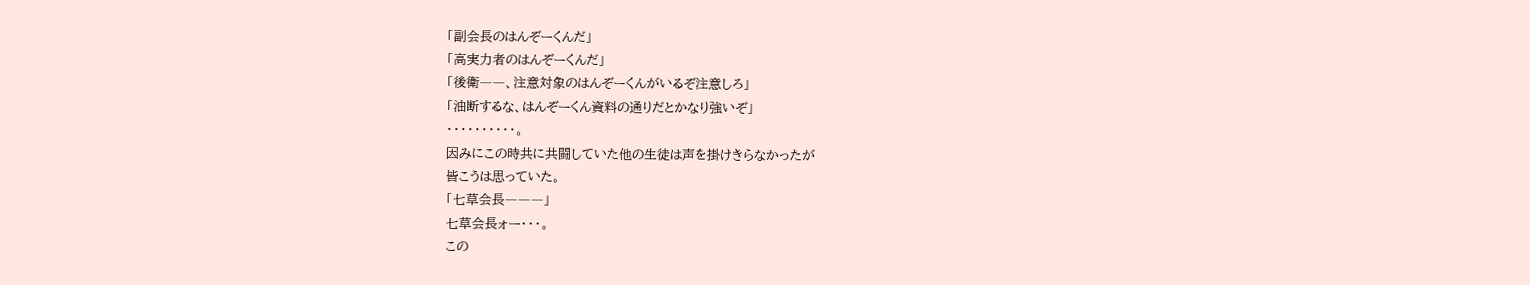「副会長のはんぞーくんだ」
「高実力者のはんぞーくんだ」
「後衛――、注意対象のはんぞーくんがいるぞ注意しろ」
「油断するな、はんぞーくん資料の通りだとかなり強いぞ」
・・・・・・・・・・。
因みにこの時共に共闘していた他の生徒は声を掛けきらなかったが
皆こうは思っていた。
「七草会長―――」
七草会長ォー・・・。
この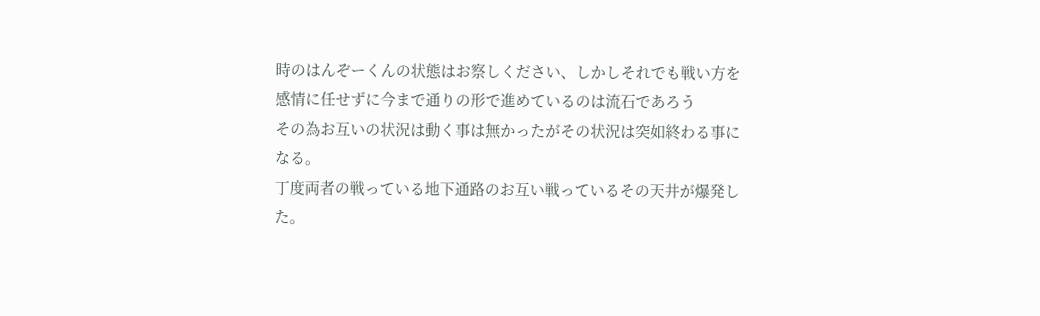時のはんぞーくんの状態はお察しください、しかしそれでも戦い方を
感情に任せずに今まで通りの形で進めているのは流石であろう
その為お互いの状況は動く事は無かったがその状況は突如終わる事になる。
丁度両者の戦っている地下通路のお互い戦っているその天井が爆発した。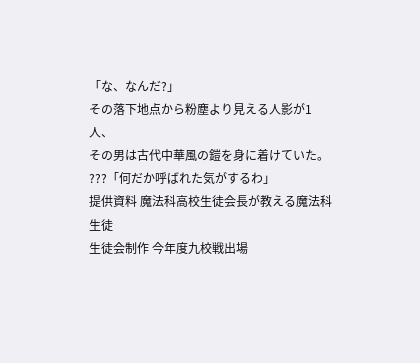「な、なんだ?」
その落下地点から粉塵より見える人影が1人、
その男は古代中華風の鎧を身に着けていた。
???「何だか呼ばれた気がするわ」
提供資料 魔法科高校生徒会長が教える魔法科生徒
生徒会制作 今年度九校戦出場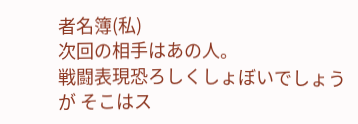者名簿(私)
次回の相手はあの人。
戦闘表現恐ろしくしょぼいでしょうが そこはス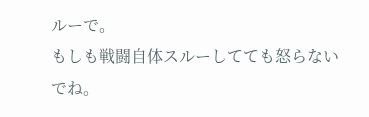ルーで。
もしも戦闘自体スルーしてても怒らないでね。